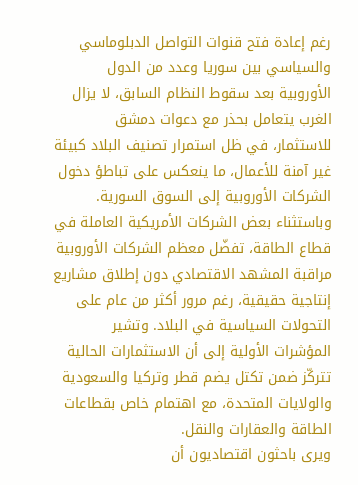رغم إعادة فتح قنوات التواصل الدبلوماسي والسياسي بين سوريا وعدد من الدول الأوروبية بعد سقوط النظام السابق، لا يزال الغرب يتعامل بحذر مع دعوات دمشق للاستثمار، في ظل استمرار تصنيف البلاد كبيئة غير آمنة للأعمال، ما ينعكس على تباطؤ دخول الشركات الأوروبية إلى السوق السورية.
وباستثناء بعض الشركات الأمريكية العاملة في قطاع الطاقة، تفضّل معظم الشركات الأوروبية مراقبة المشهد الاقتصادي دون إطلاق مشاريع إنتاجية حقيقية، رغم مرور أكثر من عام على التحولات السياسية في البلاد. وتشير المؤشرات الأولية إلى أن الاستثمارات الحالية تتركّز ضمن تكتل يضم قطر وتركيا والسعودية والولايات المتحدة، مع اهتمام خاص بقطاعات الطاقة والعقارات والنقل.
ويرى باحثون اقتصاديون أن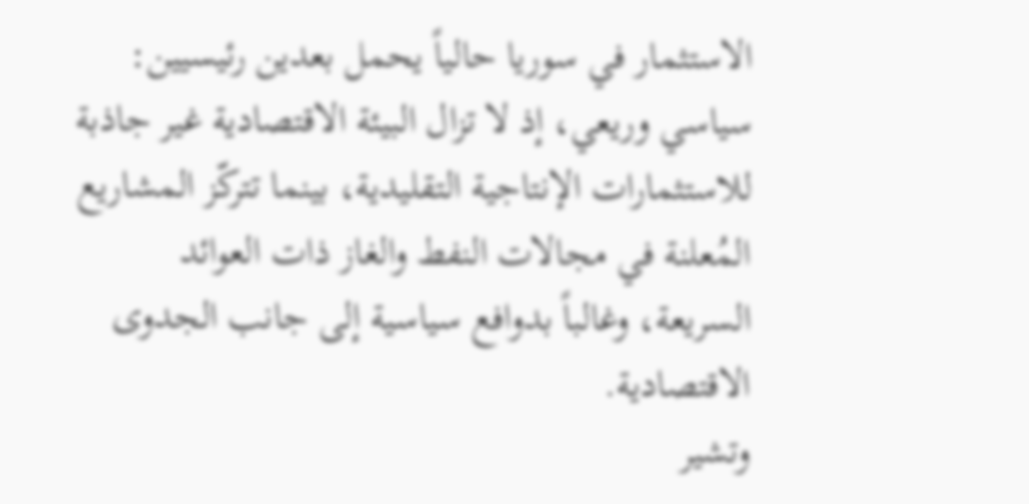الاستثمار في سوريا حالياً يحمل بعدين رئيسيين: سياسي وريعي، إذ لا تزال البيئة الاقتصادية غير جاذبة للاستثمارات الإنتاجية التقليدية، بينما تتركّز المشاريع المُعلنة في مجالات النفط والغاز ذات العوائد السريعة، وغالباً بدوافع سياسية إلى جانب الجدوى الاقتصادية.
وتشير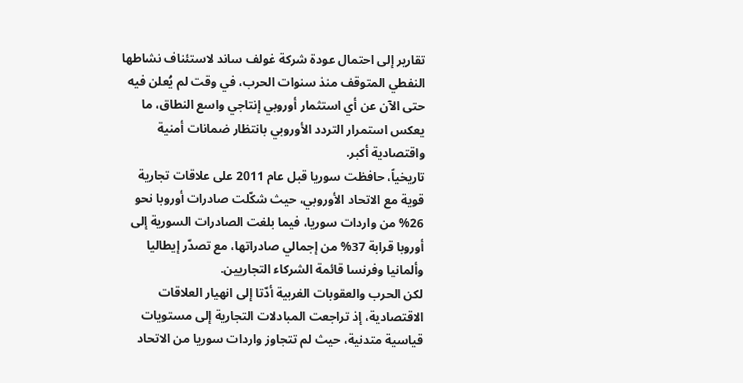تقارير إلى احتمال عودة شركة غولف ساند لاستئناف نشاطها النفطي المتوقف منذ سنوات الحرب، في وقت لم يُعلن فيه حتى الآن عن أي استثمار أوروبي إنتاجي واسع النطاق، ما يعكس استمرار التردد الأوروبي بانتظار ضمانات أمنية واقتصادية أكبر.
تاريخياً، حافظت سوريا قبل عام 2011 على علاقات تجارية قوية مع الاتحاد الأوروبي، حيث شكّلت صادرات أوروبا نحو 26% من واردات سوريا، فيما بلغت الصادرات السورية إلى أوروبا قرابة 37% من إجمالي صادراتها، مع تصدّر إيطاليا وألمانيا وفرنسا قائمة الشركاء التجاريين.
لكن الحرب والعقوبات الغربية أدّتا إلى انهيار العلاقات الاقتصادية، إذ تراجعت المبادلات التجارية إلى مستويات قياسية متدنية، حيث لم تتجاوز واردات سوريا من الاتحاد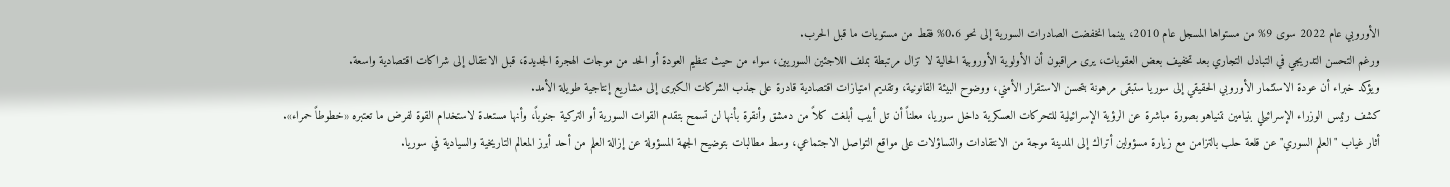الأوروبي عام 2022 سوى 9% من مستواها المسجل عام 2010، بينما انخفضت الصادرات السورية إلى نحو 0.6% فقط من مستويات ما قبل الحرب.
ورغم التحسن التدريجي في التبادل التجاري بعد تخفيف بعض العقوبات، يرى مراقبون أن الأولوية الأوروبية الحالية لا تزال مرتبطة بملف اللاجئين السوريين، سواء من حيث تنظيم العودة أو الحد من موجات الهجرة الجديدة، قبل الانتقال إلى شراكات اقتصادية واسعة.
ويؤكد خبراء أن عودة الاستثمار الأوروبي الحقيقي إلى سوريا ستبقى مرهونة بتحسن الاستقرار الأمني، ووضوح البيئة القانونية، وتقديم امتيازات اقتصادية قادرة على جذب الشركات الكبرى إلى مشاريع إنتاجية طويلة الأمد.
كشف رئيس الوزراء الإسرائيلي بنيامين نتنياهو بصورة مباشرة عن الرؤية الإسرائيلية للتحركات العسكرية داخل سوريا، معلناً أن تل أبيب أبلغت كلاً من دمشق وأنقرة بأنها لن تسمح بتقدم القوات السورية أو التركية جنوباً، وأنها مستعدة لاستخدام القوة لفرض ما تعتبره «خطوطاً حمراء».
أثار غياب "العلم السوري" عن قلعة حلب بالتزامن مع زيارة مسؤولين أتراك إلى المدينة موجة من الانتقادات والتساؤلات على مواقع التواصل الاجتماعي، وسط مطالبات بتوضيح الجهة المسؤولة عن إزالة العلم من أحد أبرز المعالم التاريخية والسيادية في سوريا.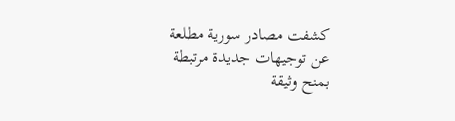كشفت مصادر سورية مطلعة عن توجيهات جديدة مرتبطة بمنح وثيقة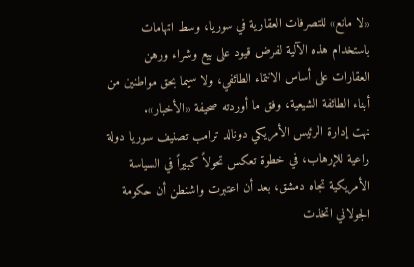«لا مانع» للتصرفات العقارية في سوريا، وسط اتهامات باستخدام هذه الآلية لفرض قيود على بيع وشراء ورهن العقارات على أساس الانتماء الطائفي، ولا سيما بحق مواطنين من أبناء الطائفة الشيعية، وفق ما أوردته صحيفة «الأخبار».
نهت إدارة الرئيس الأمريكي دونالد ترامب تصنيف سوريا دولة راعية للإرهاب، في خطوة تعكس تحولاً كبيراً في السياسة الأمريكية تجاه دمشق، بعد أن اعتبرت واشنطن أن حكومة الجولاني اتخذت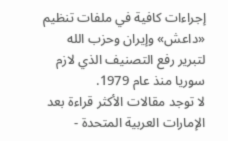إجراءات كافية في ملفات تنظيم «داعش» وإيران وحزب الله لتبرير رفع التصنيف الذي لازم سوريا منذ عام 1979.
لا توجد مقالات الأكثر قراءة بعد
الإمارات العربية المتحدة -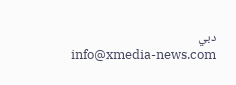دبي
info@xmedia-news.com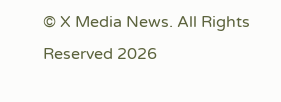© X Media News. All Rights Reserved 2026